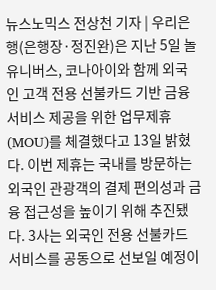뉴스노믹스 전상천 기자 | 우리은행(은행장·정진완)은 지난 5일 놀유니버스, 코나아이와 함께 외국인 고객 전용 선불카드 기반 금융서비스 제공을 위한 업무제휴(MOU)를 체결했다고 13일 밝혔다. 이번 제휴는 국내를 방문하는 외국인 관광객의 결제 편의성과 금융 접근성을 높이기 위해 추진됐다. 3사는 외국인 전용 선불카드 서비스를 공동으로 선보일 예정이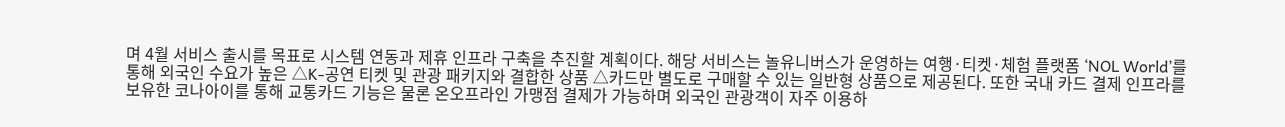며 4월 서비스 출시를 목표로 시스템 연동과 제휴 인프라 구축을 추진할 계획이다. 해당 서비스는 놀유니버스가 운영하는 여행·티켓·체험 플랫폼 ‘NOL World’를 통해 외국인 수요가 높은 △K-공연 티켓 및 관광 패키지와 결합한 상품 △카드만 별도로 구매할 수 있는 일반형 상품으로 제공된다. 또한 국내 카드 결제 인프라를 보유한 코나아이를 통해 교통카드 기능은 물론 온오프라인 가맹점 결제가 가능하며 외국인 관광객이 자주 이용하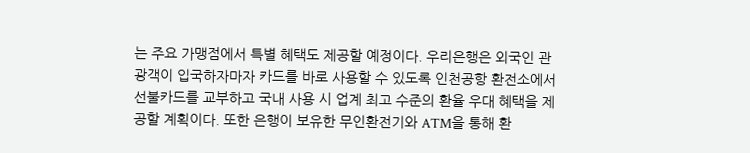는 주요 가맹점에서 특별 혜택도 제공할 예정이다. 우리은행은 외국인 관광객이 입국하자마자 카드를 바로 사용할 수 있도록 인천공항 환전소에서 선불카드를 교부하고 국내 사용 시 업계 최고 수준의 환율 우대 혜택을 제공할 계획이다. 또한 은행이 보유한 무인환전기와 ATM을 통해 환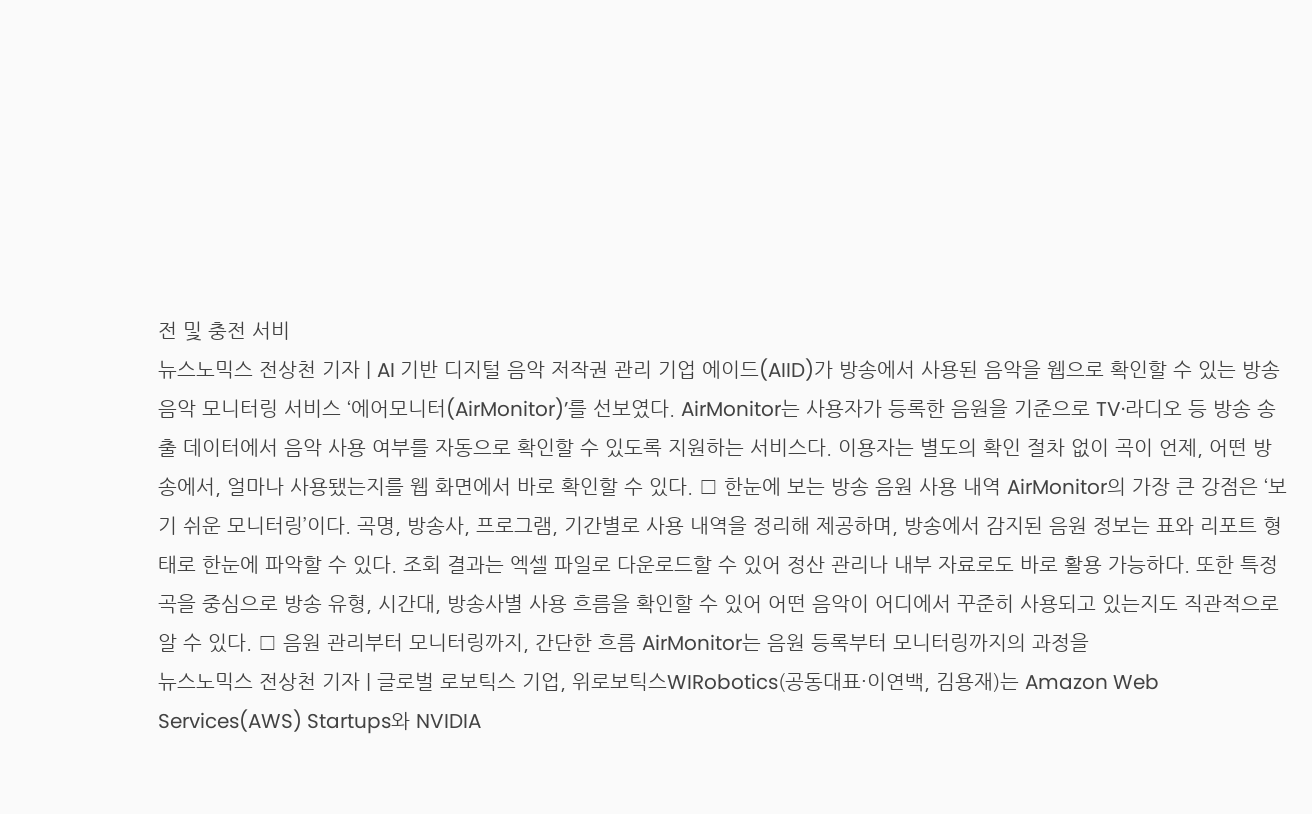전 및 충전 서비
뉴스노믹스 전상천 기자 | AI 기반 디지털 음악 저작권 관리 기업 에이드(AIID)가 방송에서 사용된 음악을 웹으로 확인할 수 있는 방송 음악 모니터링 서비스 ‘에어모니터(AirMonitor)’를 선보였다. AirMonitor는 사용자가 등록한 음원을 기준으로 TV·라디오 등 방송 송출 데이터에서 음악 사용 여부를 자동으로 확인할 수 있도록 지원하는 서비스다. 이용자는 별도의 확인 절차 없이 곡이 언제, 어떤 방송에서, 얼마나 사용됐는지를 웹 화면에서 바로 확인할 수 있다. □ 한눈에 보는 방송 음원 사용 내역 AirMonitor의 가장 큰 강점은 ‘보기 쉬운 모니터링’이다. 곡명, 방송사, 프로그램, 기간별로 사용 내역을 정리해 제공하며, 방송에서 감지된 음원 정보는 표와 리포트 형태로 한눈에 파악할 수 있다. 조회 결과는 엑셀 파일로 다운로드할 수 있어 정산 관리나 내부 자료로도 바로 활용 가능하다. 또한 특정 곡을 중심으로 방송 유형, 시간대, 방송사별 사용 흐름을 확인할 수 있어 어떤 음악이 어디에서 꾸준히 사용되고 있는지도 직관적으로 알 수 있다. □ 음원 관리부터 모니터링까지, 간단한 흐름 AirMonitor는 음원 등록부터 모니터링까지의 과정을
뉴스노믹스 전상천 기자 | 글로벌 로보틱스 기업, 위로보틱스WIRobotics(공동대표·이연백, 김용재)는 Amazon Web Services(AWS) Startups와 NVIDIA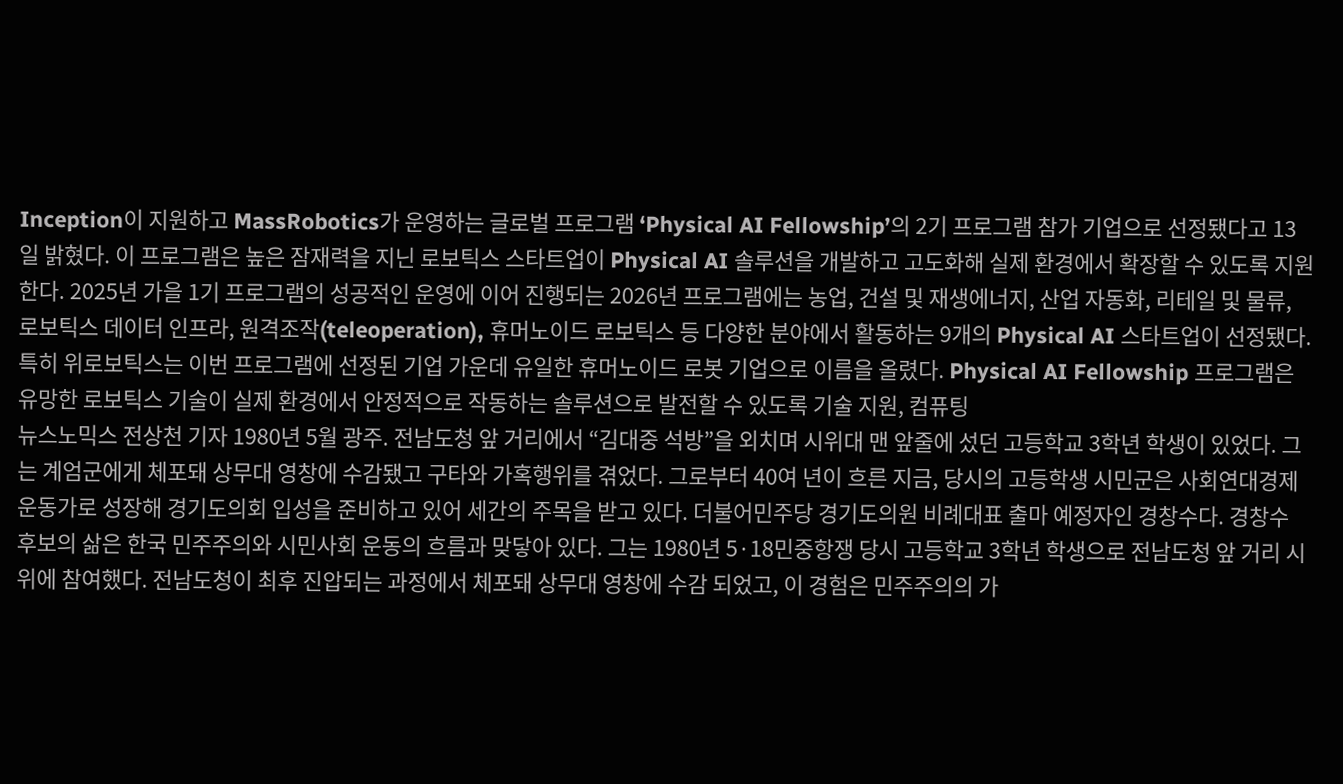Inception이 지원하고 MassRobotics가 운영하는 글로벌 프로그램 ‘Physical AI Fellowship’의 2기 프로그램 참가 기업으로 선정됐다고 13일 밝혔다. 이 프로그램은 높은 잠재력을 지닌 로보틱스 스타트업이 Physical AI 솔루션을 개발하고 고도화해 실제 환경에서 확장할 수 있도록 지원한다. 2025년 가을 1기 프로그램의 성공적인 운영에 이어 진행되는 2026년 프로그램에는 농업, 건설 및 재생에너지, 산업 자동화, 리테일 및 물류, 로보틱스 데이터 인프라, 원격조작(teleoperation), 휴머노이드 로보틱스 등 다양한 분야에서 활동하는 9개의 Physical AI 스타트업이 선정됐다. 특히 위로보틱스는 이번 프로그램에 선정된 기업 가운데 유일한 휴머노이드 로봇 기업으로 이름을 올렸다. Physical AI Fellowship 프로그램은 유망한 로보틱스 기술이 실제 환경에서 안정적으로 작동하는 솔루션으로 발전할 수 있도록 기술 지원, 컴퓨팅
뉴스노믹스 전상천 기자 1980년 5월 광주. 전남도청 앞 거리에서 “김대중 석방”을 외치며 시위대 맨 앞줄에 섰던 고등학교 3학년 학생이 있었다. 그는 계엄군에게 체포돼 상무대 영창에 수감됐고 구타와 가혹행위를 겪었다. 그로부터 40여 년이 흐른 지금, 당시의 고등학생 시민군은 사회연대경제 운동가로 성장해 경기도의회 입성을 준비하고 있어 세간의 주목을 받고 있다. 더불어민주당 경기도의원 비례대표 출마 예정자인 경창수다. 경창수 후보의 삶은 한국 민주주의와 시민사회 운동의 흐름과 맞닿아 있다. 그는 1980년 5·18민중항쟁 당시 고등학교 3학년 학생으로 전남도청 앞 거리 시위에 참여했다. 전남도청이 최후 진압되는 과정에서 체포돼 상무대 영창에 수감 되었고, 이 경험은 민주주의의 가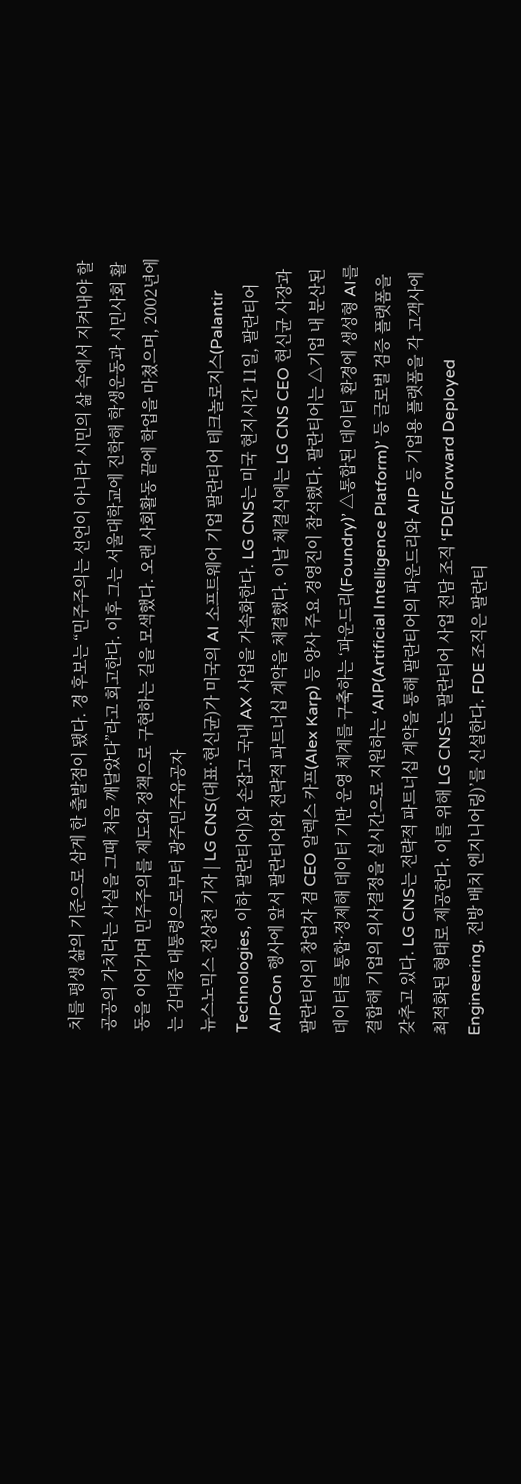치를 평생 삶의 기준으로 삼게 한 출발점이 됐다. 경 후보는 “민주주의는 선언이 아니라 시민의 삶 속에서 지켜내야 할 공공의 가치라는 사실을 그때 처음 깨달았다”라고 회고한다. 이후 그는 서울대학교에 진학해 학생운동과 시민사회 활동을 이어가며 민주주의를 제도와 정책으로 구현하는 길을 모색했다. 오랜 사회활동 끝에 학업을 마쳤으며, 2002년에는 김대중 대통령으로부터 광주민주유공자
뉴스노믹스 전상천 기자 | LG CNS(대표·현신균)가 미국의 AI 소프트웨어 기업 팔란티어 테크놀로지스(Palantir Technologies, 이하 팔란티어)와 손잡고 국내 AX 사업을 가속화한다. LG CNS는 미국 현지시간 11일, 팔란티어 AIPCon 행사에 앞서 팔란티어와 전략적 파트너십 계약을 체결했다. 이날 체결식에는 LG CNS CEO 현신균 사장과 팔란티어의 창업자 겸 CEO 알렉스 카프(Alex Karp) 등 양사 주요 경영진이 참석했다. 팔란티어는 △기업 내 분산된 데이터를 통합·정제해 데이터 기반 운영 체계를 구축하는 ‘파운드리(Foundry)’ △통합된 데이터 환경에 생성형 AI를 결합해 기업의 의사결정을 실시간으로 지원하는 ‘AIP(Artificial Intelligence Platform)’ 등 글로벌 검증 플랫폼을 갖추고 있다. LG CNS는 전략적 파트너십 계약을 통해 팔란티어의 파운드리와 AIP 등 기업용 플랫폼을 각 고객사에 최적화된 형태로 제공한다. 이를 위해 LG CNS는 팔란티어 사업 전담 조직 ‘FDE(Forward Deployed Engineering, 전방 배치 엔지니어링)’를 신설한다. FDE 조직은 팔란티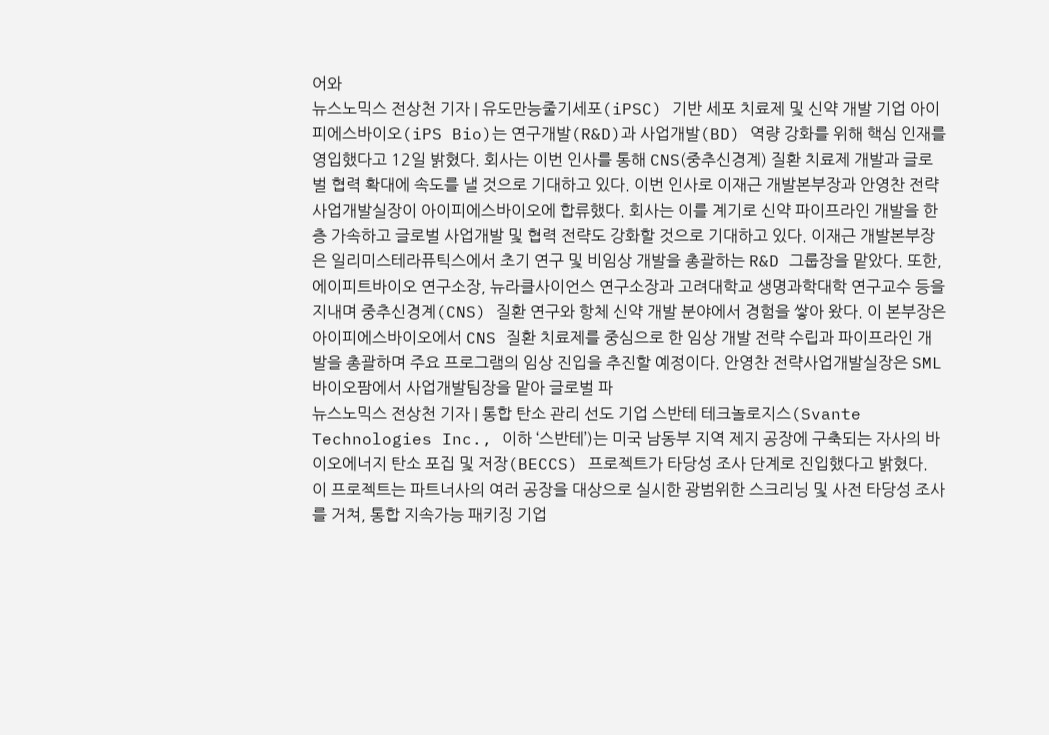어와
뉴스노믹스 전상천 기자 | 유도만능줄기세포(iPSC) 기반 세포 치료제 및 신약 개발 기업 아이피에스바이오(iPS Bio)는 연구개발(R&D)과 사업개발(BD) 역량 강화를 위해 핵심 인재를 영입했다고 12일 밝혔다. 회사는 이번 인사를 통해 CNS(중추신경계) 질환 치료제 개발과 글로벌 협력 확대에 속도를 낼 것으로 기대하고 있다. 이번 인사로 이재근 개발본부장과 안영찬 전략사업개발실장이 아이피에스바이오에 합류했다. 회사는 이를 계기로 신약 파이프라인 개발을 한층 가속하고 글로벌 사업개발 및 협력 전략도 강화할 것으로 기대하고 있다. 이재근 개발본부장은 일리미스테라퓨틱스에서 초기 연구 및 비임상 개발을 총괄하는 R&D 그룹장을 맡았다. 또한, 에이피트바이오 연구소장, 뉴라클사이언스 연구소장과 고려대학교 생명과학대학 연구교수 등을 지내며 중추신경계(CNS) 질환 연구와 항체 신약 개발 분야에서 경험을 쌓아 왔다. 이 본부장은 아이피에스바이오에서 CNS 질환 치료제를 중심으로 한 임상 개발 전략 수립과 파이프라인 개발을 총괄하며 주요 프로그램의 임상 진입을 추진할 예정이다. 안영찬 전략사업개발실장은 SML바이오팜에서 사업개발팀장을 맡아 글로벌 파
뉴스노믹스 전상천 기자 | 통합 탄소 관리 선도 기업 스반테 테크놀로지스(Svante Technologies Inc., 이하 ‘스반테’)는 미국 남동부 지역 제지 공장에 구축되는 자사의 바이오에너지 탄소 포집 및 저장(BECCS) 프로젝트가 타당성 조사 단계로 진입했다고 밝혔다. 이 프로젝트는 파트너사의 여러 공장을 대상으로 실시한 광범위한 스크리닝 및 사전 타당성 조사를 거쳐, 통합 지속가능 패키징 기업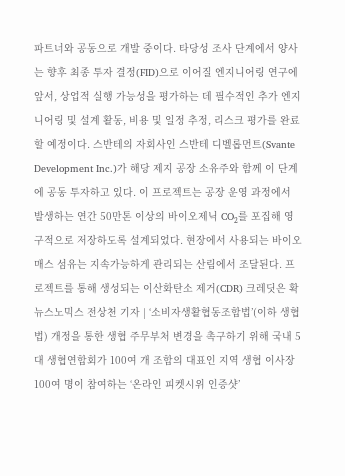파트너와 공동으로 개발 중이다. 타당성 조사 단계에서 양사는 향후 최종 투자 결정(FID)으로 이어질 엔지니어링 연구에 앞서, 상업적 실행 가능성을 평가하는 데 필수적인 추가 엔지니어링 및 설계 활동, 비용 및 일정 추정, 리스크 평가를 완료할 예정이다. 스반테의 자회사인 스반테 디벨롭먼트(Svante Development Inc.)가 해당 제지 공장 소유주와 함께 이 단계에 공동 투자하고 있다. 이 프로젝트는 공장 운영 과정에서 발생하는 연간 50만톤 이상의 바이오제닉 CO₂를 포집해 영구적으로 저장하도록 설계되었다. 현장에서 사용되는 바이오매스 섬유는 지속가능하게 관리되는 산림에서 조달된다. 프로젝트를 통해 생성되는 이산화탄소 제거(CDR) 크레딧은 확
뉴스노믹스 전상천 기자 | ‘소비자생활협동조합법’(이하 생협법) 개정을 통한 생협 주무부처 변경을 촉구하기 위해 국내 5대 생협연합회가 100여 개 조합의 대표인 지역 생협 이사장 100여 명이 참여하는 ‘온라인 피켓시위 인증샷’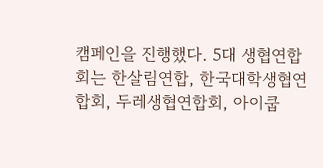캠페인을 진행했다. 5대 생협연합회는 한살림연합, 한국대학생협연합회, 두레생협연합회, 아이쿱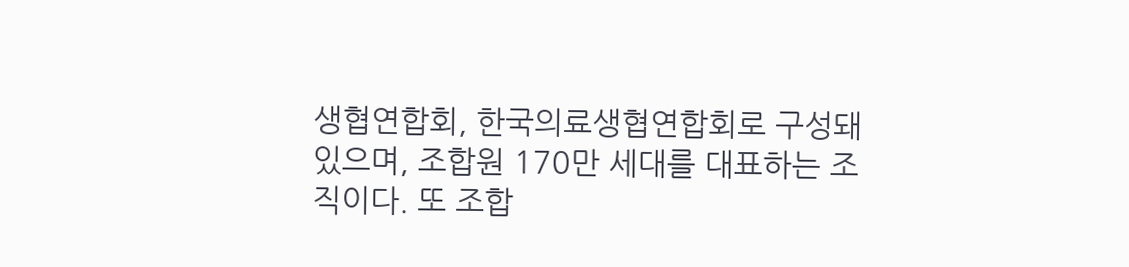생협연합회, 한국의료생협연합회로 구성돼 있으며, 조합원 170만 세대를 대표하는 조직이다. 또 조합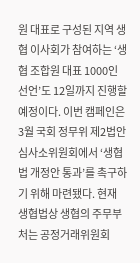원 대표로 구성된 지역 생협 이사회가 참여하는 ‘생협 조합원 대표 1000인 선언’도 12일까지 진행할 예정이다. 이번 캠페인은 3월 국회 정무위 제2법안심사소위원회에서 ‘생협법 개정안 통과’를 촉구하기 위해 마련됐다. 현재 생협법상 생협의 주무부처는 공정거래위원회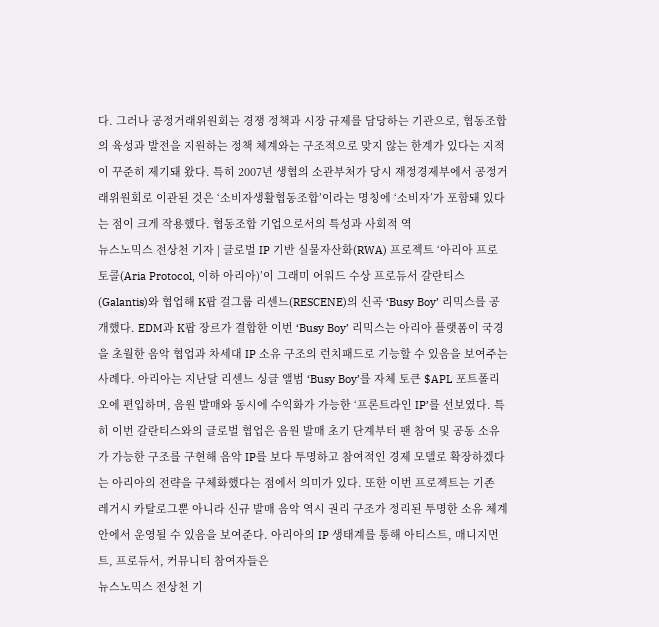다. 그러나 공정거래위원회는 경쟁 정책과 시장 규제를 담당하는 기관으로, 협동조합의 육성과 발전을 지원하는 정책 체계와는 구조적으로 맞지 않는 한계가 있다는 지적이 꾸준히 제기돼 왔다. 특히 2007년 생협의 소관부처가 당시 재정경제부에서 공정거래위원회로 이관된 것은 ‘소비자생활협동조합’이라는 명칭에 ‘소비자’가 포함돼 있다는 점이 크게 작용했다. 협동조합 기업으로서의 특성과 사회적 역
뉴스노믹스 전상천 기자 | 글로벌 IP 기반 실물자산화(RWA) 프로젝트 ‘아리아 프로토콜(Aria Protocol, 이하 아리아)’이 그래미 어워드 수상 프로듀서 갈란티스(Galantis)와 협업해 K팝 걸그룹 리센느(RESCENE)의 신곡 ‘Busy Boy’ 리믹스를 공개했다. EDM과 K팝 장르가 결합한 이번 ‘Busy Boy’ 리믹스는 아리아 플랫폼이 국경을 초월한 음악 협업과 차세대 IP 소유 구조의 런치패드로 기능할 수 있음을 보여주는 사례다. 아리아는 지난달 리센느 싱글 앨범 ‘Busy Boy’를 자체 토큰 $APL 포트폴리오에 편입하며, 음원 발매와 동시에 수익화가 가능한 ‘프론트라인 IP’를 선보였다. 특히 이번 갈란티스와의 글로벌 협업은 음원 발매 초기 단계부터 팬 참여 및 공동 소유가 가능한 구조를 구현해 음악 IP를 보다 투명하고 참여적인 경제 모델로 확장하겠다는 아리아의 전략을 구체화했다는 점에서 의미가 있다. 또한 이번 프로젝트는 기존 레거시 카탈로그뿐 아니라 신규 발매 음악 역시 권리 구조가 정리된 투명한 소유 체계 안에서 운영될 수 있음을 보여준다. 아리아의 IP 생태계를 통해 아티스트, 매니지먼트, 프로듀서, 커뮤니티 참여자들은
뉴스노믹스 전상천 기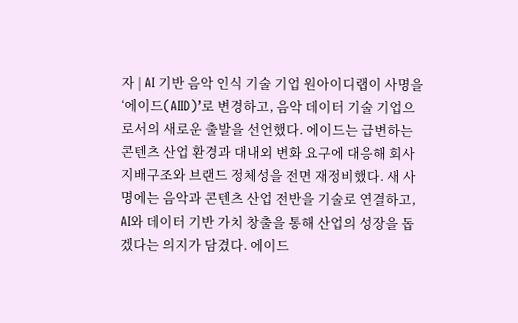자 | AI 기반 음악 인식 기술 기업 원아이디랩이 사명을 ‘에이드(AIID)’로 변경하고, 음악 데이터 기술 기업으로서의 새로운 출발을 선언했다. 에이드는 급변하는 콘텐츠 산업 환경과 대내외 변화 요구에 대응해 회사 지배구조와 브랜드 정체성을 전면 재정비했다. 새 사명에는 음악과 콘텐츠 산업 전반을 기술로 연결하고, AI와 데이터 기반 가치 창출을 통해 산업의 성장을 돕겠다는 의지가 담겼다. 에이드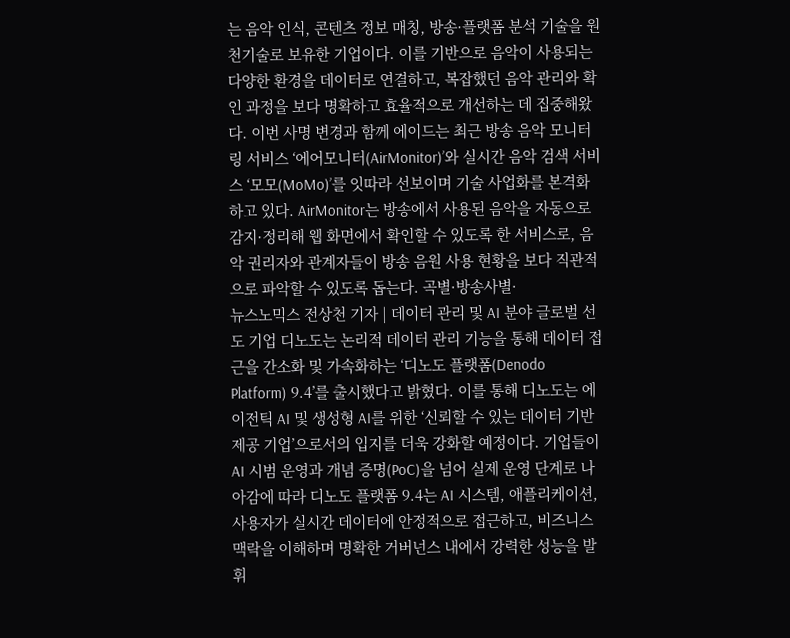는 음악 인식, 콘텐츠 정보 매칭, 방송·플랫폼 분석 기술을 원천기술로 보유한 기업이다. 이를 기반으로 음악이 사용되는 다양한 환경을 데이터로 연결하고, 복잡했던 음악 관리와 확인 과정을 보다 명확하고 효율적으로 개선하는 데 집중해왔다. 이번 사명 변경과 함께 에이드는 최근 방송 음악 모니터링 서비스 ‘에어모니터(AirMonitor)’와 실시간 음악 검색 서비스 ‘모모(MoMo)’를 잇따라 선보이며 기술 사업화를 본격화하고 있다. AirMonitor는 방송에서 사용된 음악을 자동으로 감지·정리해 웹 화면에서 확인할 수 있도록 한 서비스로, 음악 권리자와 관계자들이 방송 음원 사용 현황을 보다 직관적으로 파악할 수 있도록 돕는다. 곡별·방송사별·
뉴스노믹스 전상천 기자 | 데이터 관리 및 AI 분야 글로벌 선도 기업 디노도는 논리적 데이터 관리 기능을 통해 데이터 접근을 간소화 및 가속화하는 ‘디노도 플랫폼(Denodo Platform) 9.4’를 출시했다고 밝혔다. 이를 통해 디노도는 에이전틱 AI 및 생성형 AI를 위한 ‘신뢰할 수 있는 데이터 기반 제공 기업’으로서의 입지를 더욱 강화할 예정이다. 기업들이 AI 시범 운영과 개념 증명(PoC)을 넘어 실제 운영 단계로 나아감에 따라 디노도 플랫폼 9.4는 AI 시스템, 애플리케이션, 사용자가 실시간 데이터에 안정적으로 접근하고, 비즈니스 맥락을 이해하며 명확한 거버넌스 내에서 강력한 성능을 발휘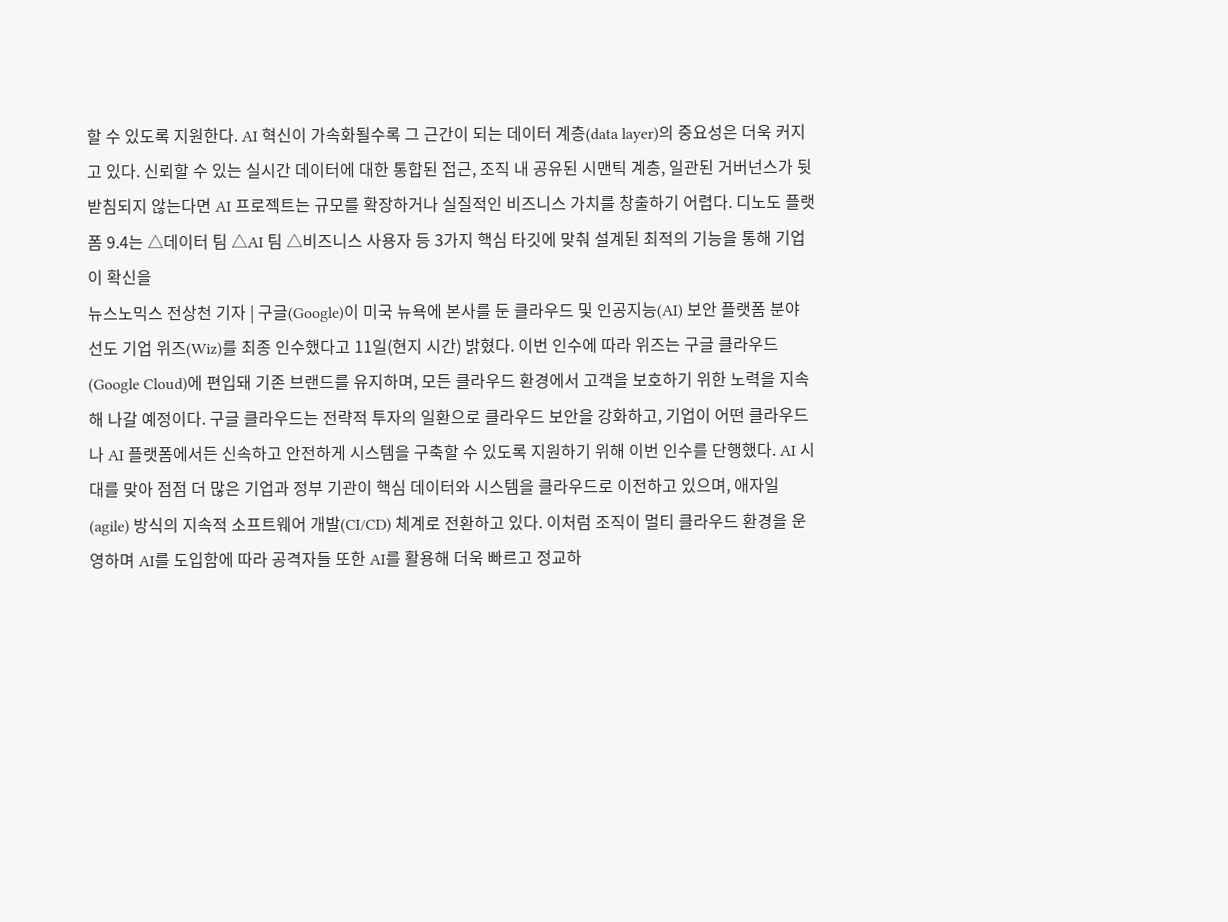할 수 있도록 지원한다. AI 혁신이 가속화될수록 그 근간이 되는 데이터 계층(data layer)의 중요성은 더욱 커지고 있다. 신뢰할 수 있는 실시간 데이터에 대한 통합된 접근, 조직 내 공유된 시맨틱 계층, 일관된 거버넌스가 뒷받침되지 않는다면 AI 프로젝트는 규모를 확장하거나 실질적인 비즈니스 가치를 창출하기 어렵다. 디노도 플랫폼 9.4는 △데이터 팀 △AI 팀 △비즈니스 사용자 등 3가지 핵심 타깃에 맞춰 설계된 최적의 기능을 통해 기업이 확신을
뉴스노믹스 전상천 기자 | 구글(Google)이 미국 뉴욕에 본사를 둔 클라우드 및 인공지능(AI) 보안 플랫폼 분야 선도 기업 위즈(Wiz)를 최종 인수했다고 11일(현지 시간) 밝혔다. 이번 인수에 따라 위즈는 구글 클라우드(Google Cloud)에 편입돼 기존 브랜드를 유지하며, 모든 클라우드 환경에서 고객을 보호하기 위한 노력을 지속해 나갈 예정이다. 구글 클라우드는 전략적 투자의 일환으로 클라우드 보안을 강화하고, 기업이 어떤 클라우드나 AI 플랫폼에서든 신속하고 안전하게 시스템을 구축할 수 있도록 지원하기 위해 이번 인수를 단행했다. AI 시대를 맞아 점점 더 많은 기업과 정부 기관이 핵심 데이터와 시스템을 클라우드로 이전하고 있으며, 애자일(agile) 방식의 지속적 소프트웨어 개발(CI/CD) 체계로 전환하고 있다. 이처럼 조직이 멀티 클라우드 환경을 운영하며 AI를 도입함에 따라 공격자들 또한 AI를 활용해 더욱 빠르고 정교하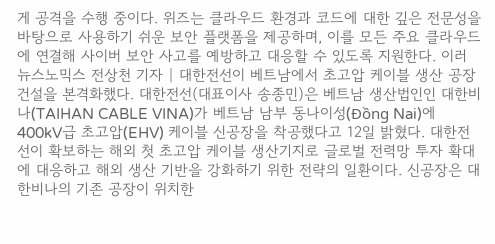게 공격을 수행 중이다. 위즈는 클라우드 환경과 코드에 대한 깊은 전문성을 바탕으로 사용하기 쉬운 보안 플랫폼을 제공하며, 이를 모든 주요 클라우드에 연결해 사이버 보안 사고를 예방하고 대응할 수 있도록 지원한다. 이러
뉴스노믹스 전상천 기자 | 대한전선이 베트남에서 초고압 케이블 생산 공장 건설을 본격화했다. 대한전선(대표이사 송종민)은 베트남 생산법인인 대한비나(TAIHAN CABLE VINA)가 베트남 남부 동나이성(Đồng Nai)에 400kV급 초고압(EHV) 케이블 신공장을 착공했다고 12일 밝혔다. 대한전선이 확보하는 해외 첫 초고압 케이블 생산기지로 글로벌 전력망 투자 확대에 대응하고 해외 생산 기반을 강화하기 위한 전략의 일환이다. 신공장은 대한비나의 기존 공장이 위치한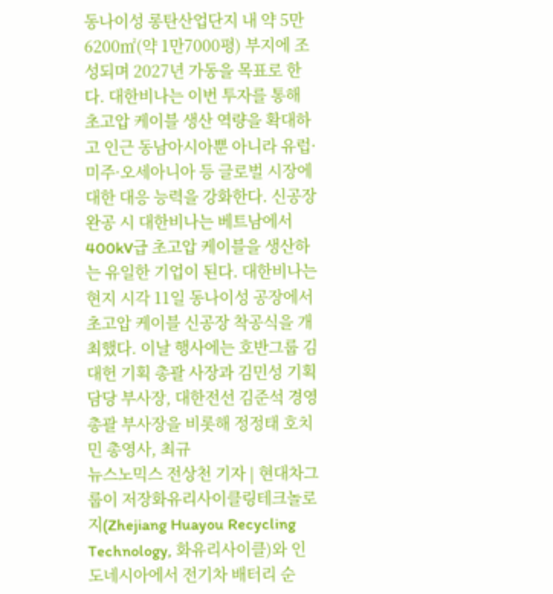동나이성 롱탄산업단지 내 약 5만6200㎡(약 1만7000평) 부지에 조성되며 2027년 가동을 목표로 한다. 대한비나는 이번 투자를 통해 초고압 케이블 생산 역량을 확대하고 인근 동남아시아뿐 아니라 유럽·미주·오세아니아 등 글로벌 시장에 대한 대응 능력을 강화한다. 신공장 완공 시 대한비나는 베트남에서 400kV급 초고압 케이블을 생산하는 유일한 기업이 된다. 대한비나는 현지 시각 11일 동나이성 공장에서 초고압 케이블 신공장 착공식을 개최했다. 이날 행사에는 호반그룹 김대헌 기획 총괄 사장과 김민성 기획 담당 부사장, 대한전선 김준석 경영 총괄 부사장을 비롯해 정정태 호치민 총영사, 최규
뉴스노믹스 전상천 기자 | 현대차그룹이 저장화유리사이클링테크놀로지(Zhejiang Huayou Recycling Technology, 화유리사이클)와 인도네시아에서 전기차 배터리 순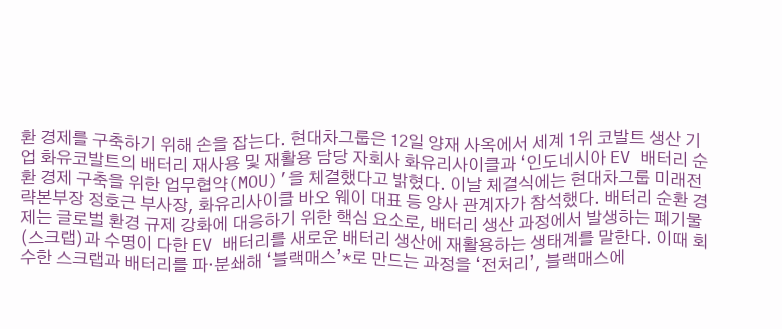환 경제를 구축하기 위해 손을 잡는다. 현대차그룹은 12일 양재 사옥에서 세계 1위 코발트 생산 기업 화유코발트의 배터리 재사용 및 재활용 담당 자회사 화유리사이클과 ‘인도네시아 EV 배터리 순환 경제 구축을 위한 업무협약(MOU)’을 체결했다고 밝혔다. 이날 체결식에는 현대차그룹 미래전략본부장 정호근 부사장, 화유리사이클 바오 웨이 대표 등 양사 관계자가 참석했다. 배터리 순환 경제는 글로벌 환경 규제 강화에 대응하기 위한 핵심 요소로, 배터리 생산 과정에서 발생하는 폐기물(스크랩)과 수명이 다한 EV 배터리를 새로운 배터리 생산에 재활용하는 생태계를 말한다. 이때 회수한 스크랩과 배터리를 파·분쇄해 ‘블랙매스’*로 만드는 과정을 ‘전처리’, 블랙매스에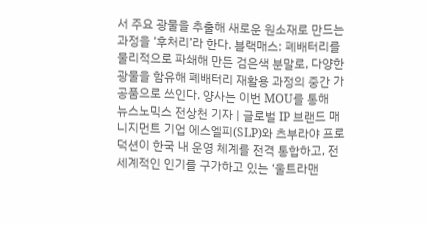서 주요 광물을 추출해 새로운 원소재로 만드는 과정을 ‘후처리’라 한다. 블랙매스: 폐배터리를 물리적으로 파쇄해 만든 검은색 분말로, 다양한 광물을 함유해 폐배터리 재활용 과정의 중간 가공품으로 쓰인다. 양사는 이번 MOU를 통해
뉴스노믹스 전상천 기자 | 글로벌 IP 브랜드 매니지먼트 기업 에스엘피(SLP)와 츠부라야 프로덕션이 한국 내 운영 체계를 전격 통합하고, 전 세계적인 인기를 구가하고 있는 ‘울트라맨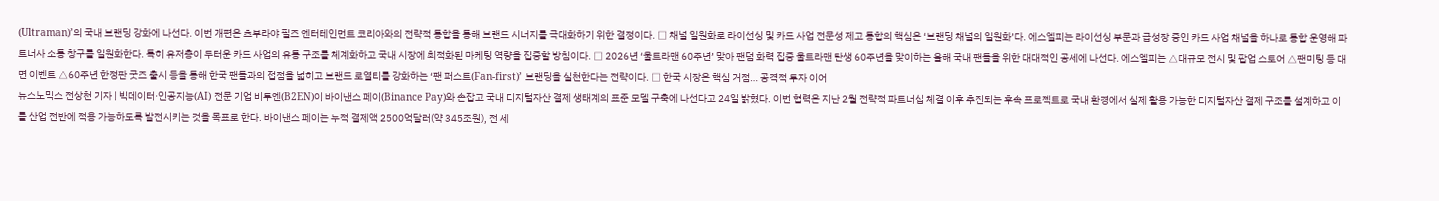(Ultraman)’의 국내 브랜딩 강화에 나선다. 이번 개편은 츠부라야 필즈 엔터테인먼트 코리아와의 전략적 통합을 통해 브랜드 시너지를 극대화하기 위한 결정이다. □ 채널 일원화로 라이선싱 및 카드 사업 전문성 제고 통합의 핵심은 ‘브랜딩 채널의 일원화’다. 에스엘피는 라이선싱 부문과 급성장 중인 카드 사업 채널을 하나로 통합 운영해 파트너사 소통 창구를 일원화한다. 특히 유저층이 두터운 카드 사업의 유통 구조를 체계화하고 국내 시장에 최적화된 마케팅 역량을 집중할 방침이다. □ 2026년 ‘울트라맨 60주년’ 맞아 팬덤 화력 집중 울트라맨 탄생 60주년을 맞이하는 올해 국내 팬들을 위한 대대적인 공세에 나선다. 에스엘피는 △대규모 전시 및 팝업 스토어 △팬미팅 등 대면 이벤트 △60주년 한정판 굿즈 출시 등을 통해 한국 팬들과의 접점을 넓히고 브랜드 로열티를 강화하는 ‘팬 퍼스트(Fan-first)’ 브랜딩을 실천한다는 전략이다. □ 한국 시장은 핵심 거점… 공격적 투자 이어
뉴스노믹스 전상천 기자 | 빅데이터·인공지능(AI) 전문 기업 비투엔(B2EN)이 바이낸스 페이(Binance Pay)와 손잡고 국내 디지털자산 결제 생태계의 표준 모델 구축에 나선다고 24일 밝혔다. 이번 협력은 지난 2월 전략적 파트너십 체결 이후 추진되는 후속 프로젝트로 국내 환경에서 실제 활용 가능한 디지털자산 결제 구조를 설계하고 이를 산업 전반에 적용 가능하도록 발전시키는 것을 목표로 한다. 바이낸스 페이는 누적 결제액 2500억달러(약 345조원), 전 세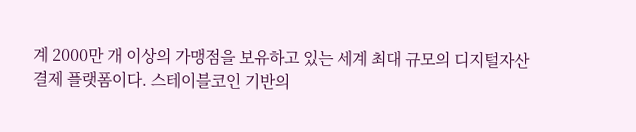계 2000만 개 이상의 가맹점을 보유하고 있는 세계 최대 규모의 디지털자산 결제 플랫폼이다. 스테이블코인 기반의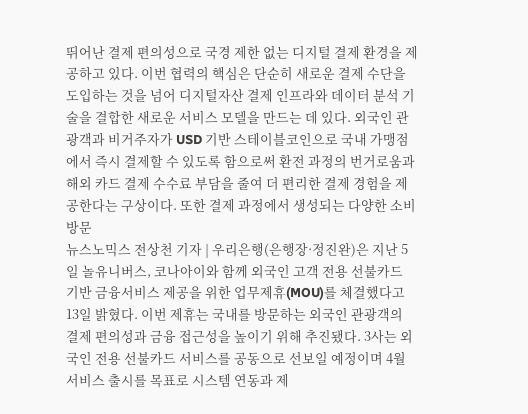뛰어난 결제 편의성으로 국경 제한 없는 디지털 결제 환경을 제공하고 있다. 이번 협력의 핵심은 단순히 새로운 결제 수단을 도입하는 것을 넘어 디지털자산 결제 인프라와 데이터 분석 기술을 결합한 새로운 서비스 모델을 만드는 데 있다. 외국인 관광객과 비거주자가 USD 기반 스테이블코인으로 국내 가맹점에서 즉시 결제할 수 있도록 함으로써 환전 과정의 번거로움과 해외 카드 결제 수수료 부담을 줄여 더 편리한 결제 경험을 제공한다는 구상이다. 또한 결제 과정에서 생성되는 다양한 소비 방문
뉴스노믹스 전상천 기자 | 우리은행(은행장·정진완)은 지난 5일 놀유니버스, 코나아이와 함께 외국인 고객 전용 선불카드 기반 금융서비스 제공을 위한 업무제휴(MOU)를 체결했다고 13일 밝혔다. 이번 제휴는 국내를 방문하는 외국인 관광객의 결제 편의성과 금융 접근성을 높이기 위해 추진됐다. 3사는 외국인 전용 선불카드 서비스를 공동으로 선보일 예정이며 4월 서비스 출시를 목표로 시스템 연동과 제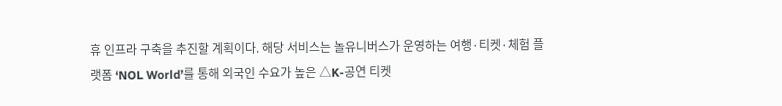휴 인프라 구축을 추진할 계획이다. 해당 서비스는 놀유니버스가 운영하는 여행·티켓·체험 플랫폼 ‘NOL World’를 통해 외국인 수요가 높은 △K-공연 티켓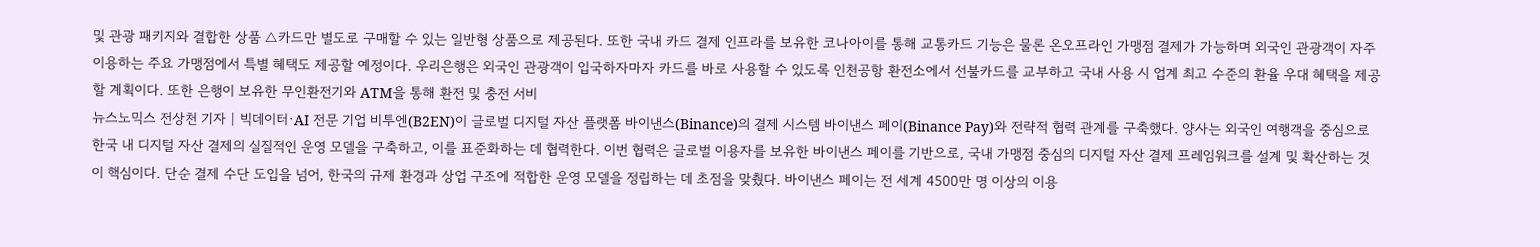및 관광 패키지와 결합한 상품 △카드만 별도로 구매할 수 있는 일반형 상품으로 제공된다. 또한 국내 카드 결제 인프라를 보유한 코나아이를 통해 교통카드 기능은 물론 온오프라인 가맹점 결제가 가능하며 외국인 관광객이 자주 이용하는 주요 가맹점에서 특별 혜택도 제공할 예정이다. 우리은행은 외국인 관광객이 입국하자마자 카드를 바로 사용할 수 있도록 인천공항 환전소에서 선불카드를 교부하고 국내 사용 시 업계 최고 수준의 환율 우대 혜택을 제공할 계획이다. 또한 은행이 보유한 무인환전기와 ATM을 통해 환전 및 충전 서비
뉴스노믹스 전상천 기자 | 빅데이터·AI 전문 기업 비투엔(B2EN)이 글로벌 디지털 자산 플랫폼 바이낸스(Binance)의 결제 시스템 바이낸스 페이(Binance Pay)와 전략적 협력 관계를 구축했다. 양사는 외국인 여행객을 중심으로 한국 내 디지털 자산 결제의 실질적인 운영 모델을 구축하고, 이를 표준화하는 데 협력한다. 이번 협력은 글로벌 이용자를 보유한 바이낸스 페이를 기반으로, 국내 가맹점 중심의 디지털 자산 결제 프레임워크를 설계 및 확산하는 것이 핵심이다. 단순 결제 수단 도입을 넘어, 한국의 규제 환경과 상업 구조에 적합한 운영 모델을 정립하는 데 초점을 맞췄다. 바이낸스 페이는 전 세계 4500만 명 이상의 이용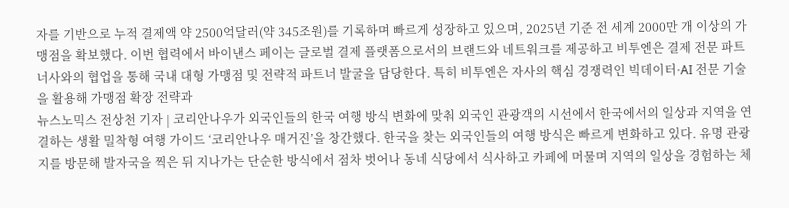자를 기반으로 누적 결제액 약 2500억달러(약 345조원)를 기록하며 빠르게 성장하고 있으며, 2025년 기준 전 세계 2000만 개 이상의 가맹점을 확보했다. 이번 협력에서 바이낸스 페이는 글로벌 결제 플랫폼으로서의 브랜드와 네트워크를 제공하고 비투엔은 결제 전문 파트너사와의 협업을 통해 국내 대형 가맹점 및 전략적 파트너 발굴을 담당한다. 특히 비투엔은 자사의 핵심 경쟁력인 빅데이터·AI 전문 기술을 활용해 가맹점 확장 전략과
뉴스노믹스 전상천 기자 | 코리안나우가 외국인들의 한국 여행 방식 변화에 맞춰 외국인 관광객의 시선에서 한국에서의 일상과 지역을 연결하는 생활 밀착형 여행 가이드 ‘코리안나우 매거진’을 창간했다. 한국을 찾는 외국인들의 여행 방식은 빠르게 변화하고 있다. 유명 관광지를 방문해 발자국을 찍은 뒤 지나가는 단순한 방식에서 점차 벗어나 동네 식당에서 식사하고 카페에 머물며 지역의 일상을 경험하는 체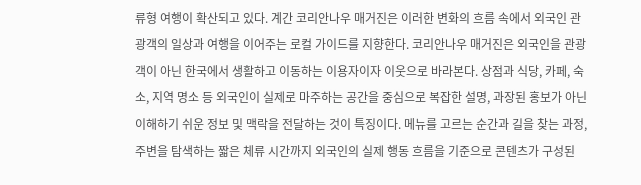류형 여행이 확산되고 있다. 계간 코리안나우 매거진은 이러한 변화의 흐름 속에서 외국인 관광객의 일상과 여행을 이어주는 로컬 가이드를 지향한다. 코리안나우 매거진은 외국인을 관광객이 아닌 한국에서 생활하고 이동하는 이용자이자 이웃으로 바라본다. 상점과 식당, 카페, 숙소, 지역 명소 등 외국인이 실제로 마주하는 공간을 중심으로 복잡한 설명, 과장된 홍보가 아닌 이해하기 쉬운 정보 및 맥락을 전달하는 것이 특징이다. 메뉴를 고르는 순간과 길을 찾는 과정, 주변을 탐색하는 짧은 체류 시간까지 외국인의 실제 행동 흐름을 기준으로 콘텐츠가 구성된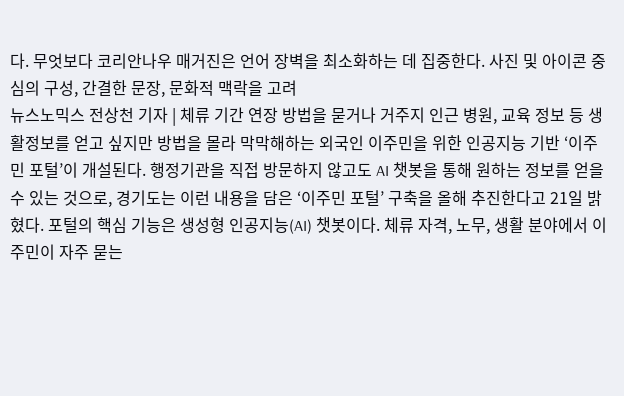다. 무엇보다 코리안나우 매거진은 언어 장벽을 최소화하는 데 집중한다. 사진 및 아이콘 중심의 구성, 간결한 문장, 문화적 맥락을 고려
뉴스노믹스 전상천 기자 | 체류 기간 연장 방법을 묻거나 거주지 인근 병원, 교육 정보 등 생활정보를 얻고 싶지만 방법을 몰라 막막해하는 외국인 이주민을 위한 인공지능 기반 ‘이주민 포털’이 개설된다. 행정기관을 직접 방문하지 않고도 AI 챗봇을 통해 원하는 정보를 얻을 수 있는 것으로, 경기도는 이런 내용을 담은 ‘이주민 포털’ 구축을 올해 추진한다고 21일 밝혔다. 포털의 핵심 기능은 생성형 인공지능(AI) 챗봇이다. 체류 자격, 노무, 생활 분야에서 이주민이 자주 묻는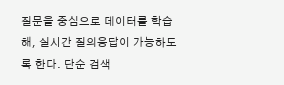질문을 중심으로 데이터를 학습해, 실시간 질의응답이 가능하도록 한다. 단순 검색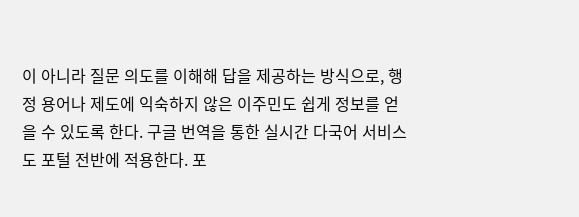이 아니라 질문 의도를 이해해 답을 제공하는 방식으로, 행정 용어나 제도에 익숙하지 않은 이주민도 쉽게 정보를 얻을 수 있도록 한다. 구글 번역을 통한 실시간 다국어 서비스도 포털 전반에 적용한다. 포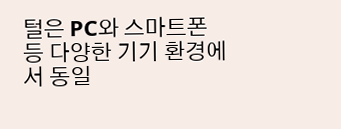털은 PC와 스마트폰 등 다양한 기기 환경에서 동일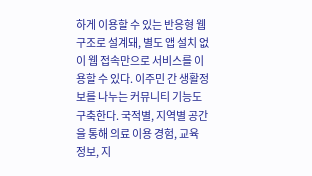하게 이용할 수 있는 반응형 웹 구조로 설계돼, 별도 앱 설치 없이 웹 접속만으로 서비스를 이용할 수 있다. 이주민 간 생활정보를 나누는 커뮤니티 기능도 구축한다. 국적별, 지역별 공간을 통해 의료 이용 경험, 교육 정보, 지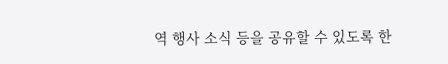역 행사 소식 등을 공유할 수 있도록 한